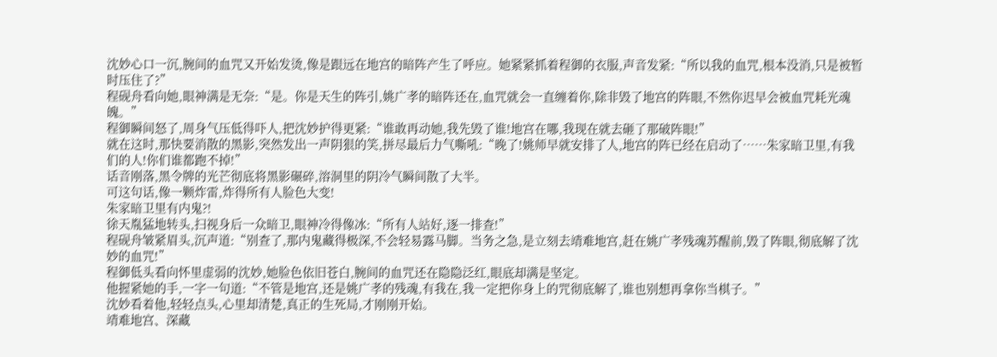沈妙心口一沉,腕间的血咒又开始发烫,像是跟远在地宫的暗阵产生了呼应。她紧紧抓着程御的衣服,声音发紧:“所以我的血咒,根本没消,只是被暂时压住了?”
程砚舟看向她,眼神满是无奈:“是。你是天生的阵引,姚广孝的暗阵还在,血咒就会一直缠着你,除非毁了地宫的阵眼,不然你迟早会被血咒耗光魂魄。”
程御瞬间怒了,周身气压低得吓人,把沈妙护得更紧:“谁敢再动她,我先毁了谁!地宫在哪,我现在就去砸了那破阵眼!”
就在这时,那快要消散的黑影,突然发出一声阴狠的笑,拼尽最后力气嘶吼:“晚了!姚师早就安排了人,地宫的阵已经在启动了……朱家暗卫里,有我们的人!你们谁都跑不掉!”
话音刚落,黑令牌的光芒彻底将黑影碾碎,溶洞里的阴冷气瞬间散了大半。
可这句话,像一颗炸雷,炸得所有人脸色大变!
朱家暗卫里有内鬼?!
徐天胤猛地转头,扫视身后一众暗卫,眼神冷得像冰:“所有人站好,逐一排查!”
程砚舟皱紧眉头,沉声道:“别查了,那内鬼藏得极深,不会轻易露马脚。当务之急,是立刻去靖难地宫,赶在姚广孝残魂苏醒前,毁了阵眼,彻底解了沈妙的血咒!”
程御低头看向怀里虚弱的沈妙,她脸色依旧苍白,腕间的血咒还在隐隐泛红,眼底却满是坚定。
他握紧她的手,一字一句道:“不管是地宫,还是姚广孝的残魂,有我在,我一定把你身上的咒彻底解了,谁也别想再拿你当棋子。”
沈妙看着他,轻轻点头,心里却清楚,真正的生死局,才刚刚开始。
靖难地宫、深藏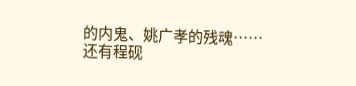的内鬼、姚广孝的残魂……
还有程砚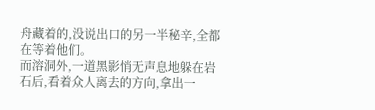舟藏着的,没说出口的另一半秘辛,全都在等着他们。
而溶洞外,一道黑影悄无声息地躲在岩石后,看着众人离去的方向,拿出一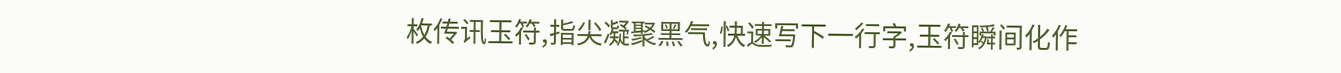枚传讯玉符,指尖凝聚黑气,快速写下一行字,玉符瞬间化作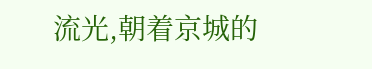流光,朝着京城的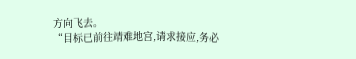方向飞去。
“目标已前往靖难地宫,请求接应,务必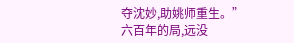夺沈妙,助姚师重生。”
六百年的局,远没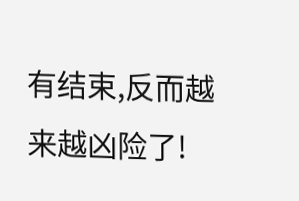有结束,反而越来越凶险了!